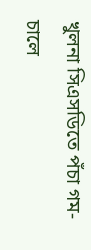খুলনা সিএসডিতে পঁচা গম-চালে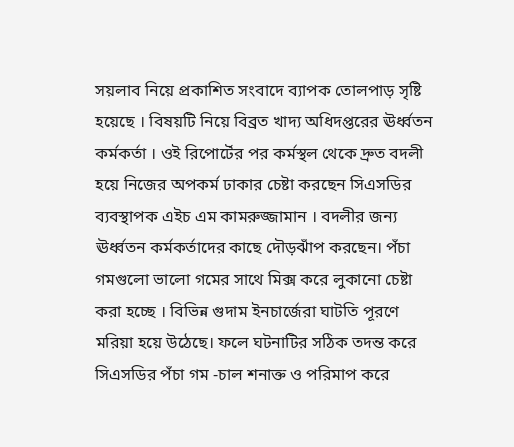সয়লাব নিয়ে প্রকাশিত সংবাদে ব্যাপক তোলপাড় সৃষ্টি হয়েছে । বিষয়টি নিয়ে বিব্রত খাদ্য অধিদপ্তরের ঊর্ধ্বতন কর্মকর্তা । ওই রিপোর্টের পর কর্মস্থল থেকে দ্রুত বদলী হয়ে নিজের অপকর্ম ঢাকার চেষ্টা করছেন সিএসডির ব্যবস্থাপক এইচ এম কামরুজ্জামান । বদলীর জন্য ঊর্ধ্বতন কর্মকর্তাদের কাছে দৌড়ঝাঁপ করছেন। পঁচা গমগুলো ভালো গমের সাথে মিক্স করে লুকানো চেষ্টা করা হচ্ছে । বিভিন্ন গুদাম ইনচার্জেরা ঘাটতি পূরণে মরিয়া হয়ে উঠেছে। ফলে ঘটনাটির সঠিক তদন্ত করে সিএসডির পঁচা গম -চাল শনাক্ত ও পরিমাপ করে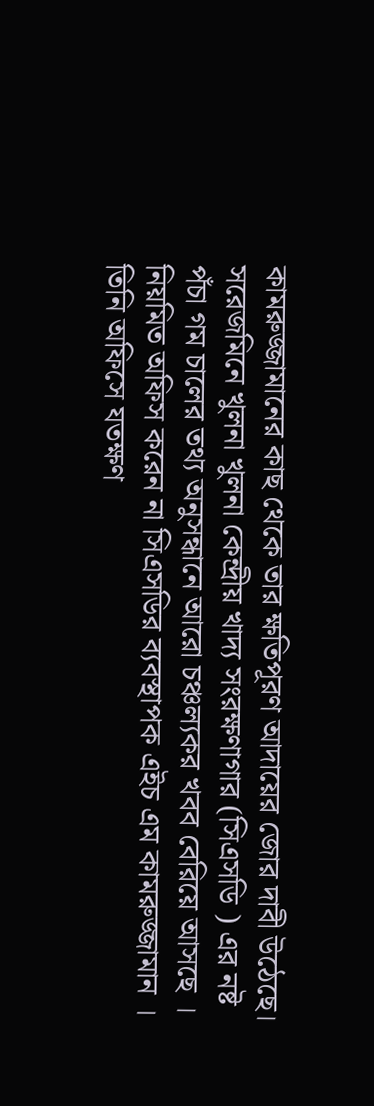কামরুজ্জামানের কাছ থেকে তার ক্ষতিপূরণ আদায়ের জোর দাবী উঠেছে।
সরেজমিনে খুলনা খুলনা কেন্দ্রীয় খাদ্য সংরক্ষণাগার (সিএসডি ) এর নষ্ট পঁচা গম চালের তথ্য অনুসন্ধানে আরো চঞ্চল্যকর খবব বেরিয়ে আসছে । নিয়মিত অফিস করেন না সিএসডির ব্যবস্থাপক এইচ এম কামরুজ্জামান ।
তিনি অফিসে যতক্ষণ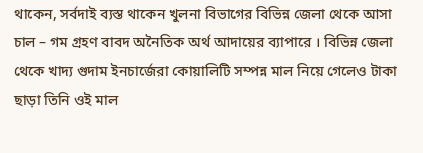থাকেন, সর্বদাই ব্যস্ত থাকেন খুলনা বিভাগের বিভিন্ন জেলা থেকে আসা চাল – গম গ্রহণ বাবদ অনৈতিক অর্থ আদায়ের ব্যাপারে । বিভিন্ন জেলা থেকে খাদ্য গুদাম ইনচার্জেরা কোয়ালিটি সম্পন্ন মাল নিয়ে গেলেও টাকা ছাড়া তিনি ওই মাল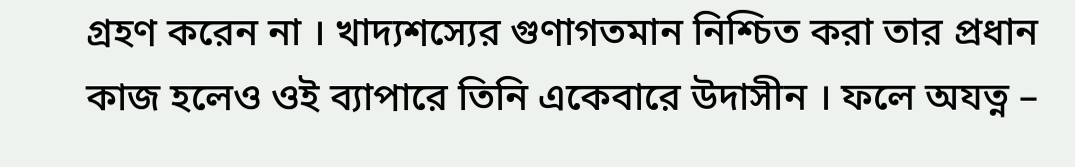গ্রহণ করেন না । খাদ্যশস্যের গুণাগতমান নিশ্চিত করা তার প্রধান কাজ হলেও ওই ব্যাপারে তিনি একেবারে উদাসীন । ফলে অযত্ন –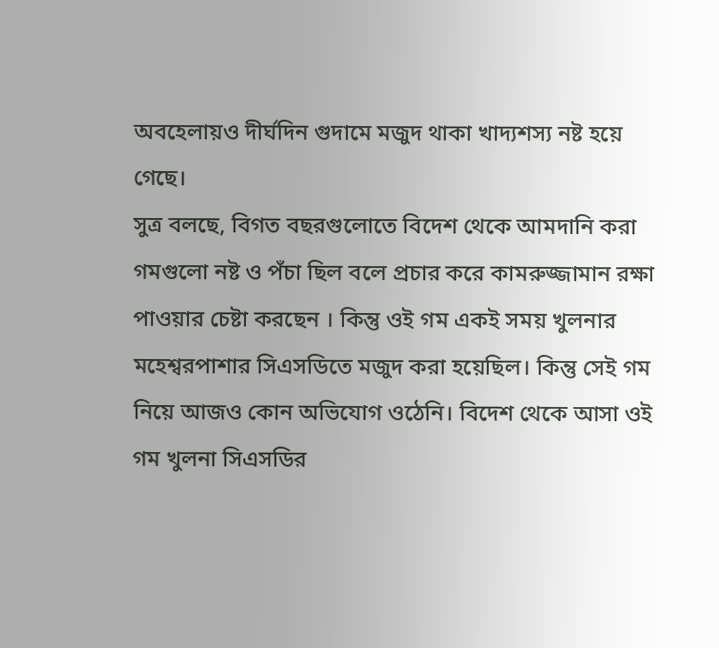অবহেলায়ও দীর্ঘদিন গুদামে মজুদ থাকা খাদ্যশস্য নষ্ট হয়ে গেছে।
সুত্র বলছে, বিগত বছরগুলোতে বিদেশ থেকে আমদানি করা গমগুলো নষ্ট ও পঁচা ছিল বলে প্রচার করে কামরুজ্জামান রক্ষা পাওয়ার চেষ্টা করছেন । কিন্তু ওই গম একই সময় খুলনার মহেশ্বরপাশার সিএসডিতে মজুদ করা হয়েছিল। কিন্তু সেই গম নিয়ে আজও কোন অভিযোগ ওঠেনি। বিদেশ থেকে আসা ওই গম খুলনা সিএসডির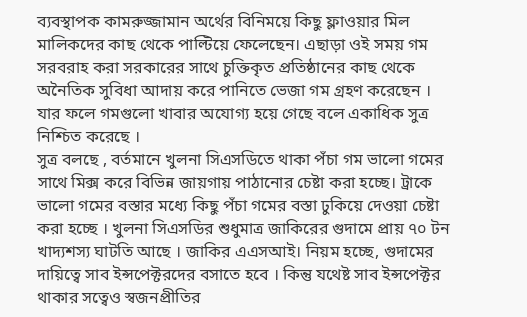ব্যবস্থাপক কামরুজ্জামান অর্থের বিনিময়ে কিছু ফ্লাওয়ার মিল মালিকদের কাছ থেকে পাল্টিয়ে ফেলেছেন। এছাড়া ওই সময় গম সরবরাহ করা সরকারের সাথে চুক্তিকৃত প্রতিষ্ঠানের কাছ থেকে অনৈতিক সুবিধা আদায় করে পানিতে ভেজা গম গ্রহণ করেছেন । যার ফলে গমগুলো খাবার অযোগ্য হয়ে গেছে বলে একাধিক সুত্র নিশ্চিত করেছে ।
সুত্র বলছে , বর্তমানে খুলনা সিএসডিতে থাকা পঁচা গম ভালো গমের সাথে মিক্স করে বিভিন্ন জায়গায় পাঠানোর চেষ্টা করা হচ্ছে। ট্রাকে ভালো গমের বস্তার মধ্যে কিছু পঁচা গমের বস্তা ঢুকিয়ে দেওয়া চেষ্টা করা হচ্ছে । খুলনা সিএসডির শুধুমাত্র জাকিরের গুদামে প্রায় ৭০ টন খাদ্যশস্য ঘাটতি আছে । জাকির এএসআই। নিয়ম হচ্ছে, গুদামের দায়িত্বে সাব ইন্সপেক্টরদের বসাতে হবে । কিন্তু যথেষ্ট সাব ইন্সপেক্টর থাকার সত্বেও স্বজনপ্রীতির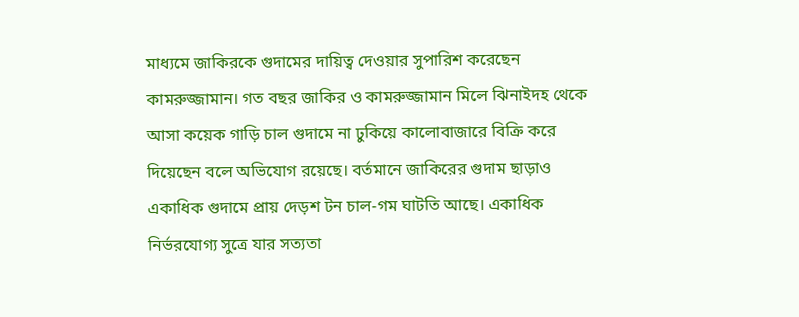মাধ্যমে জাকিরকে গুদামের দায়িত্ব দেওয়ার সুপারিশ করেছেন কামরুজ্জামান। গত বছর জাকির ও কামরুজ্জামান মিলে ঝিনাইদহ থেকে আসা কয়েক গাড়ি চাল গুদামে না ঢুকিয়ে কালোবাজারে বিক্রি করে দিয়েছেন বলে অভিযোগ রয়েছে। বর্তমানে জাকিরের গুদাম ছাড়াও একাধিক গুদামে প্রায় দেড়শ টন চাল-গম ঘাটতি আছে। একাধিক নির্ভরযোগ্য সুত্রে যার সত্যতা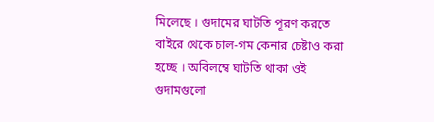মিলেছে । গুদামের ঘাটতি পূরণ করতে বাইরে থেকে চাল-গম কেনার চেষ্টাও করা হচ্ছে । অবিলম্বে ঘাটতি থাকা ওই গুদামগুলো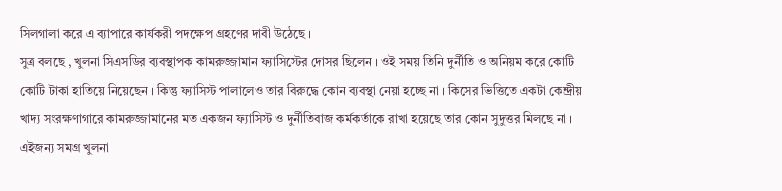সিলগালা করে এ ব্যাপারে কার্যকরী পদক্ষেপ গ্রহণের দাবী উঠেছে ।
সুত্র বলছে , খুলনা সিএসডির ব্যবস্থাপক কামরুজ্জামান ফ্যাসিস্টের দোসর ছিলেন । ওই সময় তিনি দুর্নীতি ও অনিয়ম করে কোটি কোটি টাকা হাতিয়ে নিয়েছেন । কিন্তু ফ্যাসিস্ট পালালেও তার বিরুদ্ধে কোন ব্যবস্থা নেয়া হচ্ছে না । কিসের ভিত্তিতে একটা কেন্দ্রীয় খাদ্য সংরক্ষণাগারে কামরুজ্জামানের মত একজন ফ্যাসিস্ট ও দুর্নীতিবাজ কর্মকর্তাকে রাখা হয়েছে তার কোন সুদুত্তর মিলছে না । এইজন্য সমগ্র খুলনা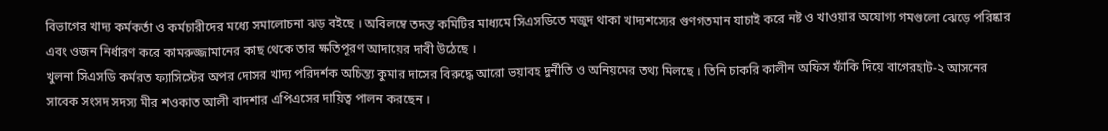বিভাগের খাদ্য কর্মকর্তা ও কর্মচারীদের মধ্যে সমালোচনা ঝড় বইছে । অবিলম্বে তদন্ত কমিটির মাধ্যমে সিএসডিতে মজুদ থাকা খাদ্যশস্যের গুণগতমান যাচাই করে নষ্ট ও খাওয়ার অযোগ্য গমগুলো ঝেড়ে পরিষ্কার এবং ওজন নির্ধারণ করে কামরুজ্জামানের কাছ থেকে তার ক্ষতিপূরণ আদায়ের দাবী উঠেছে ।
খুলনা সিএসডি কর্মরত ফ্যাসিস্টের অপর দোসর খাদ্য পরিদর্শক অচিন্ত্য কুমার দাসের বিরুদ্ধে আরো ভয়াবহ দুর্নীতি ও অনিয়মের তথ্য মিলছে । তিনি চাকরি কালীন অফিস ফাঁকি দিয়ে বাগেরহাট-২ আসনের সাবেক সংসদ সদস্য মীর শওকাত আলী বাদশার এপিএসের দায়িত্ব পালন করছেন ।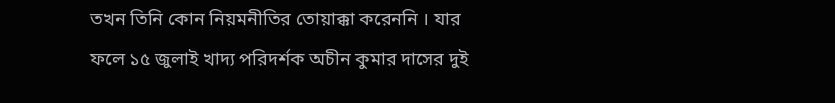তখন তিনি কোন নিয়মনীতির তোয়াক্কা করেননি । যার ফলে ১৫ জুলাই খাদ্য পরিদর্শক অচীন কুমার দাসের দুই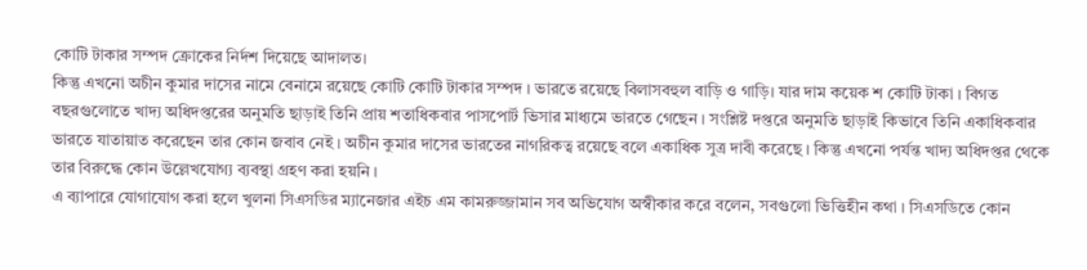কোটি টাকার সম্পদ ক্রোকের নির্দশ দিয়েছে আদালত।
কিন্তু এখনো অচীন কুমার দাসের নামে বেনামে রয়েছে কোটি কোটি টাকার সম্পদ । ভারতে রয়েছে বিলাসবহুল বাড়ি ও গাড়ি। যার দাম কয়েক শ কোটি টাকা । বিগত বছরগুলোতে খাদ্য অধিদপ্তরের অনুমতি ছাড়াই তিনি প্রায় শতাধিকবার পাসপোর্ট ভিসার মাধ্যমে ভারতে গেছেন । সংশ্লিষ্ট দপ্তরে অনুমতি ছাড়াই কিভাবে তিনি একাধিকবার ভারতে যাতায়াত করেছেন তার কোন জবাব নেই । অচীন কুমার দাসের ভারতের নাগরিকত্ব রয়েছে বলে একাধিক সুত্র দাবী করেছে । কিন্তু এখনো পর্যন্ত খাদ্য অধিদপ্তর থেকে তার বিরুদ্ধে কোন উল্লেখযোগ্য ব্যবস্থা গ্রহণ করা হয়নি ।
এ ব্যাপারে যোগাযোগ করা হলে খুলনা সিএসডির ম্যানেজার এইচ এম কামরুজ্জামান সব অভিযোগ অস্বীকার করে বলেন, সবগুলো ভিত্তিহীন কথা । সিএসডিতে কোন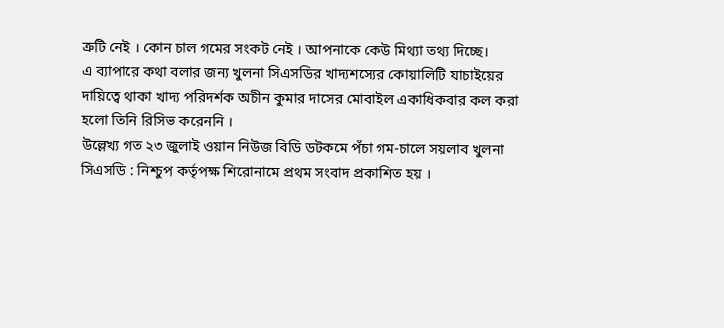ত্রুটি নেই । কোন চাল গমের সংকট নেই । আপনাকে কেউ মিথ্যা তথ্য দিচ্ছে।
এ ব্যাপারে কথা বলার জন্য খুলনা সিএসডির খাদ্যশস্যের কোয়ালিটি যাচাইয়ের দায়িত্বে থাকা খাদ্য পরিদর্শক অচীন কুমার দাসের মোবাইল একাধিকবার কল করা হলো তিনি রিসিভ করেননি ।
উল্লেখ্য গত ২৩ জুলাই ওয়ান নিউজ বিডি ডটকমে পঁচা গম-চালে সয়লাব খুলনা সিএসডি : নিশ্চুপ কর্তৃপক্ষ শিরোনামে প্রথম সংবাদ প্রকাশিত হয় ।